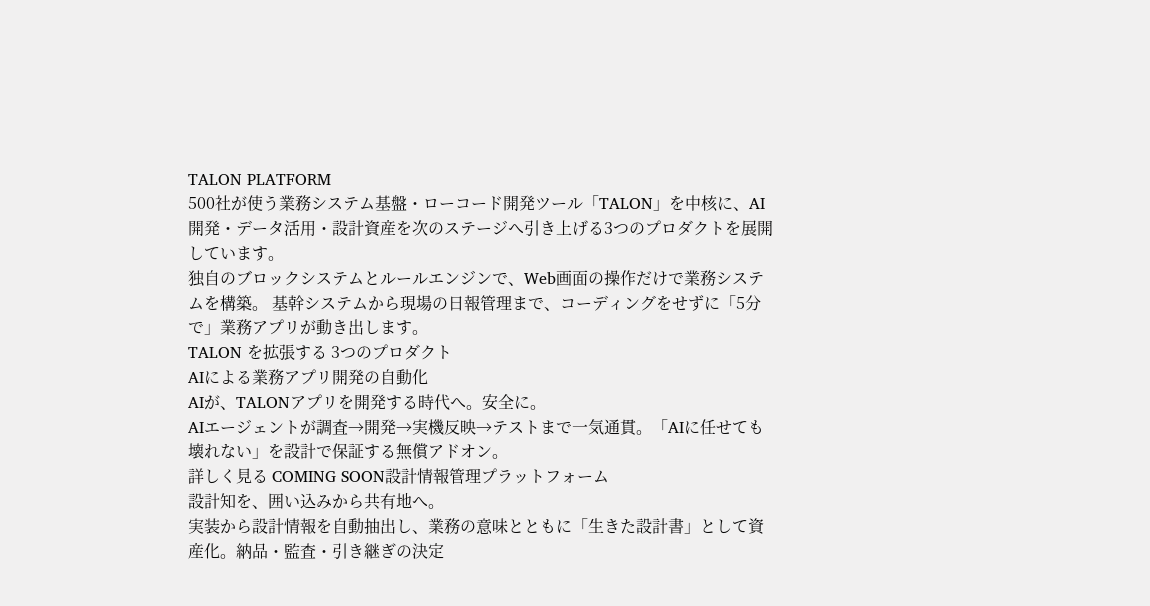TALON PLATFORM
500社が使う業務システム基盤・ローコード開発ツール「TALON」を中核に、AI開発・データ活用・設計資産を次のステージへ引き上げる3つのプロダクトを展開しています。
独自のブロックシステムとルールエンジンで、Web画面の操作だけで業務システムを構築。 基幹システムから現場の日報管理まで、コーディングをせずに「5分で」業務アプリが動き出します。
TALON を拡張する 3つのプロダクト
AIによる業務アプリ開発の自動化
AIが、TALONアプリを開発する時代へ。安全に。
AIエージェントが調査→開発→実機反映→テストまで一気通貫。「AIに任せても壊れない」を設計で保証する無償アドオン。
詳しく見る COMING SOON設計情報管理プラットフォーム
設計知を、囲い込みから共有地へ。
実装から設計情報を自動抽出し、業務の意味とともに「生きた設計書」として資産化。納品・監査・引き継ぎの決定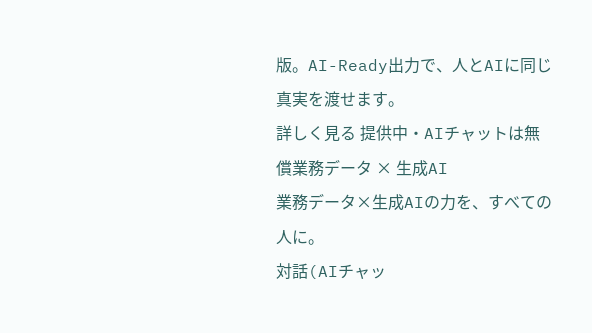版。AI-Ready出力で、人とAIに同じ真実を渡せます。
詳しく見る 提供中・AIチャットは無償業務データ × 生成AI
業務データ×生成AIの力を、すべての人に。
対話(AIチャッ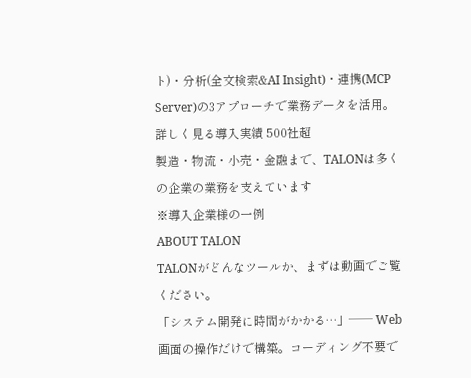ト)・分析(全文検索&AI Insight)・連携(MCP Server)の3アプローチで業務データを活用。
詳しく見る導入実績 500社超
製造・物流・小売・金融まで、TALONは多くの企業の業務を支えています
※導入企業様の一例
ABOUT TALON
TALONがどんなツールか、まずは動画でご覧ください。
「システム開発に時間がかかる…」── Web画面の操作だけで構築。コーディング不要で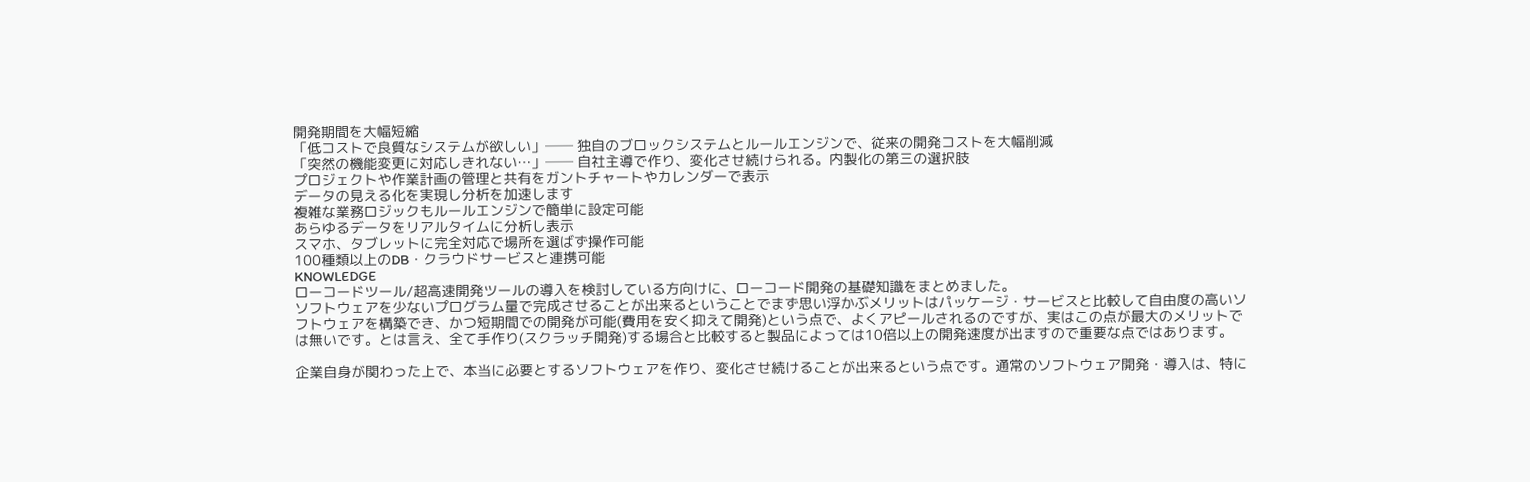開発期間を大幅短縮
「低コストで良質なシステムが欲しい」── 独自のブロックシステムとルールエンジンで、従来の開発コストを大幅削減
「突然の機能変更に対応しきれない…」── 自社主導で作り、変化させ続けられる。内製化の第三の選択肢
プロジェクトや作業計画の管理と共有をガントチャートやカレンダーで表示
データの見える化を実現し分析を加速します
複雑な業務ロジックもルールエンジンで簡単に設定可能
あらゆるデータをリアルタイムに分析し表示
スマホ、タブレットに完全対応で場所を選ばず操作可能
100種類以上のDB・クラウドサービスと連携可能
KNOWLEDGE
ローコードツール/超高速開発ツールの導入を検討している方向けに、ローコード開発の基礎知識をまとめました。
ソフトウェアを少ないプログラム量で完成させることが出来るということでまず思い浮かぶメリットはパッケージ・サービスと比較して自由度の高いソフトウェアを構築でき、かつ短期間での開発が可能(費用を安く抑えて開発)という点で、よくアピールされるのですが、実はこの点が最大のメリットでは無いです。とは言え、全て手作り(スクラッチ開発)する場合と比較すると製品によっては10倍以上の開発速度が出ますので重要な点ではあります。

企業自身が関わった上で、本当に必要とするソフトウェアを作り、変化させ続けることが出来るという点です。通常のソフトウェア開発・導入は、特に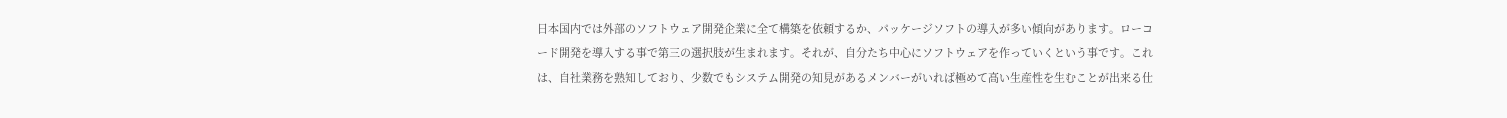日本国内では外部のソフトウェア開発企業に全て構築を依頼するか、パッケージソフトの導入が多い傾向があります。ローコード開発を導入する事で第三の選択肢が生まれます。それが、自分たち中心にソフトウェアを作っていくという事です。これは、自社業務を熟知しており、少数でもシステム開発の知見があるメンバーがいれば極めて高い生産性を生むことが出来る仕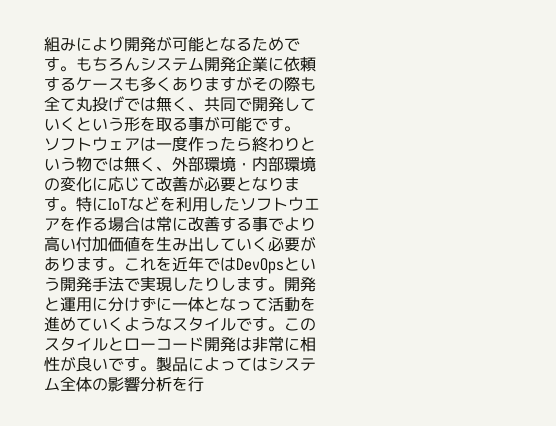組みにより開発が可能となるためです。もちろんシステム開発企業に依頼するケースも多くありますがその際も全て丸投げでは無く、共同で開発していくという形を取る事が可能です。
ソフトウェアは一度作ったら終わりという物では無く、外部環境・内部環境の変化に応じて改善が必要となります。特にIoTなどを利用したソフトウエアを作る場合は常に改善する事でより高い付加価値を生み出していく必要があります。これを近年ではDevOpsという開発手法で実現したりします。開発と運用に分けずに一体となって活動を進めていくようなスタイルです。このスタイルとローコード開発は非常に相性が良いです。製品によってはシステム全体の影響分析を行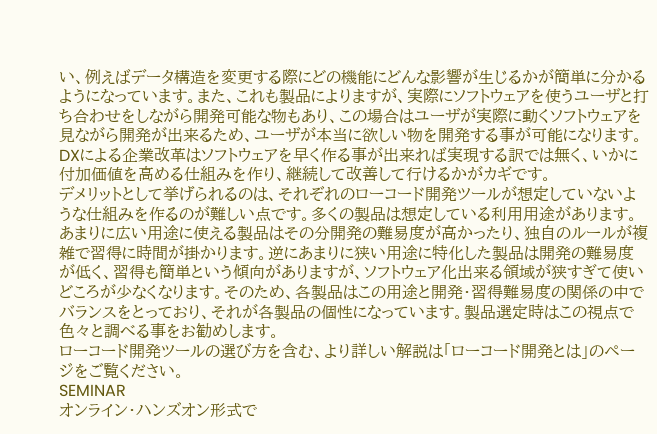い、例えばデータ構造を変更する際にどの機能にどんな影響が生じるかが簡単に分かるようになっています。また、これも製品によりますが、実際にソフトウェアを使うユーザと打ち合わせをしながら開発可能な物もあり、この場合はユーザが実際に動くソフトウェアを見ながら開発が出来るため、ユーザが本当に欲しい物を開発する事が可能になります。
DXによる企業改革はソフトウェアを早く作る事が出来れば実現する訳では無く、いかに付加価値を高める仕組みを作り、継続して改善して行けるかがカギです。
デメリットとして挙げられるのは、それぞれのローコード開発ツールが想定していないような仕組みを作るのが難しい点です。多くの製品は想定している利用用途があります。あまりに広い用途に使える製品はその分開発の難易度が高かったり、独自のルールが複雑で習得に時間が掛かります。逆にあまりに狭い用途に特化した製品は開発の難易度が低く、習得も簡単という傾向がありますが、ソフトウェア化出来る領域が狭すぎて使いどころが少なくなります。そのため、各製品はこの用途と開発・習得難易度の関係の中でバランスをとっており、それが各製品の個性になっています。製品選定時はこの視点で色々と調べる事をお勧めします。
ローコード開発ツールの選び方を含む、より詳しい解説は「ローコード開発とは」のページをご覧ください。
SEMINAR
オンライン・ハンズオン形式で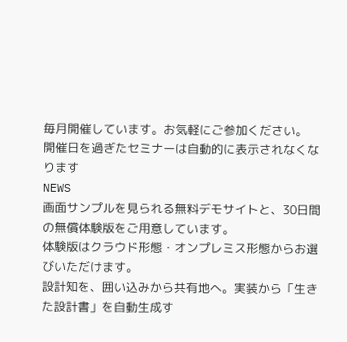毎月開催しています。お気軽にご参加ください。
開催日を過ぎたセミナーは自動的に表示されなくなります
NEWS
画面サンプルを見られる無料デモサイトと、30日間の無償体験版をご用意しています。
体験版はクラウド形態・オンプレミス形態からお選びいただけます。
設計知を、囲い込みから共有地へ。実装から「生きた設計書」を自動生成す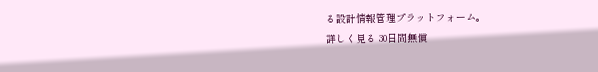る設計情報管理プラットフォーム。
詳しく見る 30日間無償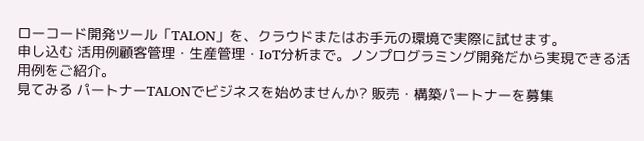ローコード開発ツール「TALON」を、クラウドまたはお手元の環境で実際に試せます。
申し込む 活用例顧客管理・生産管理・IoT分析まで。ノンプログラミング開発だから実現できる活用例をご紹介。
見てみる パートナーTALONでビジネスを始めませんか? 販売・構築パートナーを募集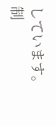しています。
制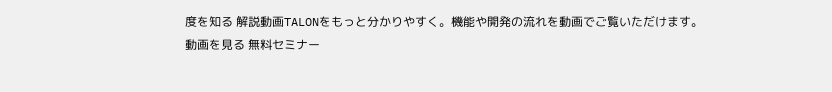度を知る 解説動画TALONをもっと分かりやすく。機能や開発の流れを動画でご覧いただけます。
動画を見る 無料セミナー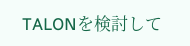TALONを検討して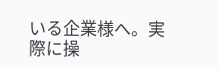いる企業様へ。実際に操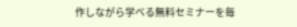作しながら学べる無料セミナーを毎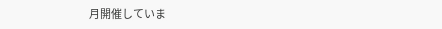月開催していま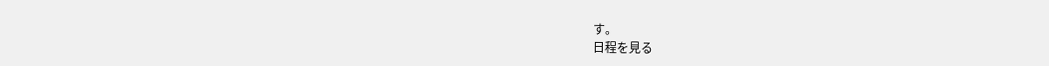す。
日程を見る